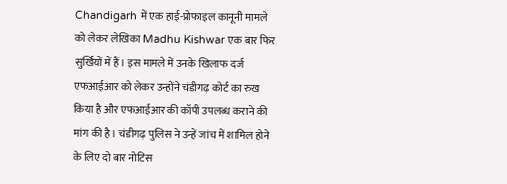Chandigarh में एक हाई-प्रोफाइल कानूनी मामले को लेकर लेखिका Madhu Kishwar एक बार फिर सुर्खियों में हैं। इस मामले में उनके खिलाफ दर्ज एफआईआर को लेकर उन्होंने चंडीगढ़ कोर्ट का रुख किया है और एफआईआर की कॉपी उपलब्ध कराने की मांग की है। चंडीगढ़ पुलिस ने उन्हें जांच में शामिल होने के लिए दो बार नोटिस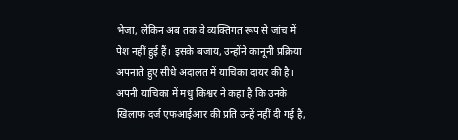भेजा, लेकिन अब तक वे व्यक्तिगत रूप से जांच में पेश नहीं हुई हैं। इसके बजाय, उन्होंने कानूनी प्रक्रिया अपनाते हुए सीधे अदालत में याचिका दायर की है। अपनी याचिका में मधु किश्वर ने कहा है कि उनके खिलाफ दर्ज एफआईआर की प्रति उन्हें नहीं दी गई है,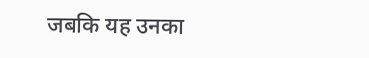जबकि यह उनका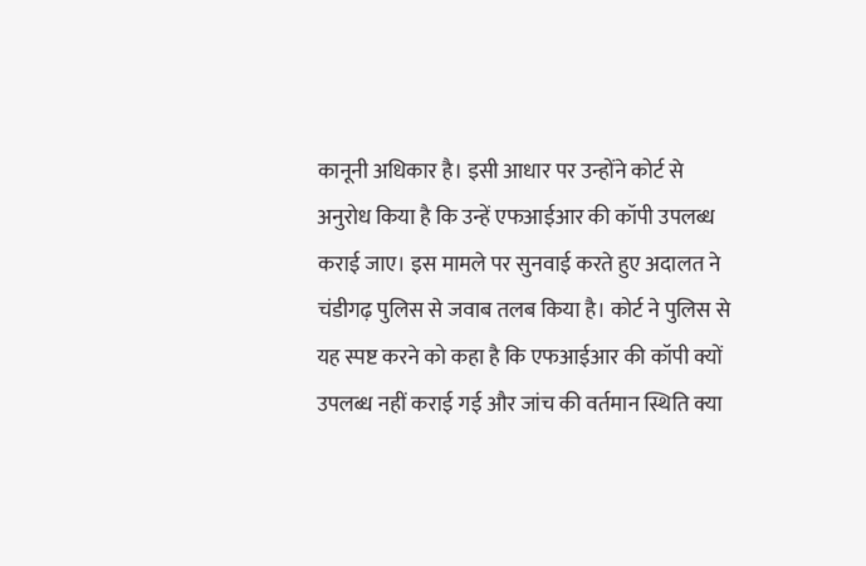कानूनी अधिकार है। इसी आधार पर उन्होंने कोर्ट से अनुरोध किया है कि उन्हें एफआईआर की कॉपी उपलब्ध कराई जाए। इस मामले पर सुनवाई करते हुए अदालत ने चंडीगढ़ पुलिस से जवाब तलब किया है। कोर्ट ने पुलिस से यह स्पष्ट करने को कहा है कि एफआईआर की कॉपी क्यों उपलब्ध नहीं कराई गई और जांच की वर्तमान स्थिति क्या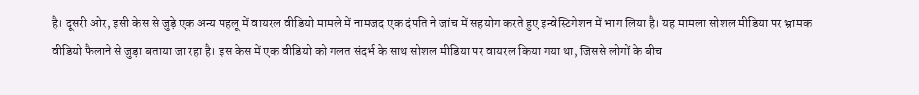है। दूसरी ओर, इसी केस से जुड़े एक अन्य पहलू में वायरल वीडियो मामले में नामजद एक दंपति ने जांच में सहयोग करते हुए इन्वेस्टिगेशन में भाग लिया है। यह मामला सोशल मीडिया पर भ्रामक वीडियो फैलाने से जुड़ा बताया जा रहा है। इस केस में एक वीडियो को गलत संदर्भ के साथ सोशल मीडिया पर वायरल किया गया था, जिससे लोगों के बीच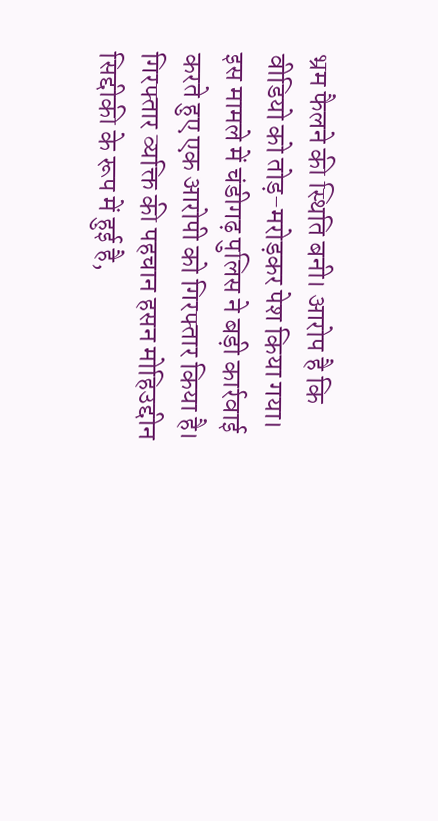भ्रम फैलने की स्थिति बनी। आरोप है कि वीडियो को तोड़-मरोड़कर पेश किया गया। इस मामले में चंडीगढ़ पुलिस ने बड़ी कार्रवाई करते हुए एक आरोपी को गिरफ्तार किया है। गिरफ्तार व्यक्ति की पहचान हसन मोहिउद्दीन सिद्दीकी के रूप में हुई है,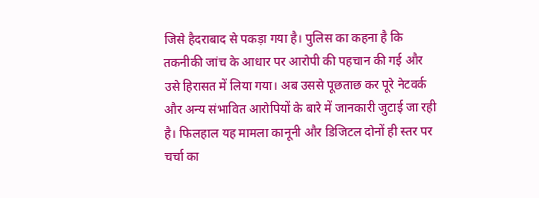जिसे हैदराबाद से पकड़ा गया है। पुलिस का कहना है कि तकनीकी जांच के आधार पर आरोपी की पहचान की गई और उसे हिरासत में लिया गया। अब उससे पूछताछ कर पूरे नेटवर्क और अन्य संभावित आरोपियों के बारे में जानकारी जुटाई जा रही है। फिलहाल यह मामला कानूनी और डिजिटल दोनों ही स्तर पर चर्चा का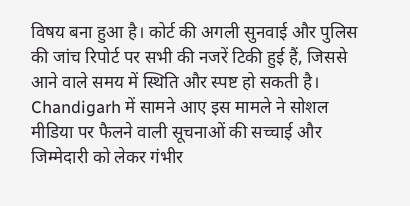विषय बना हुआ है। कोर्ट की अगली सुनवाई और पुलिस की जांच रिपोर्ट पर सभी की नजरें टिकी हुई हैं, जिससे आने वाले समय में स्थिति और स्पष्ट हो सकती है।
Chandigarh में सामने आए इस मामले ने सोशल मीडिया पर फैलने वाली सूचनाओं की सच्चाई और जिम्मेदारी को लेकर गंभीर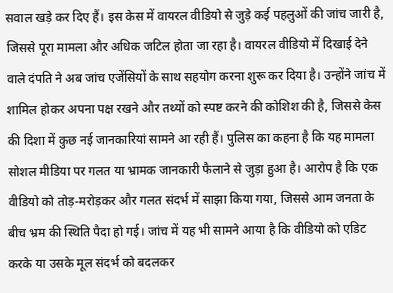सवाल खड़े कर दिए हैं। इस केस में वायरल वीडियो से जुड़े कई पहलुओं की जांच जारी है, जिससे पूरा मामला और अधिक जटिल होता जा रहा है। वायरल वीडियो में दिखाई देने वाले दंपति ने अब जांच एजेंसियों के साथ सहयोग करना शुरू कर दिया है। उन्होंने जांच में शामिल होकर अपना पक्ष रखने और तथ्यों को स्पष्ट करने की कोशिश की है, जिससे केस की दिशा में कुछ नई जानकारियां सामने आ रही हैं। पुलिस का कहना है कि यह मामला सोशल मीडिया पर गलत या भ्रामक जानकारी फैलाने से जुड़ा हुआ है। आरोप है कि एक वीडियो को तोड़-मरोड़कर और गलत संदर्भ में साझा किया गया, जिससे आम जनता के बीच भ्रम की स्थिति पैदा हो गई। जांच में यह भी सामने आया है कि वीडियो को एडिट करके या उसके मूल संदर्भ को बदलकर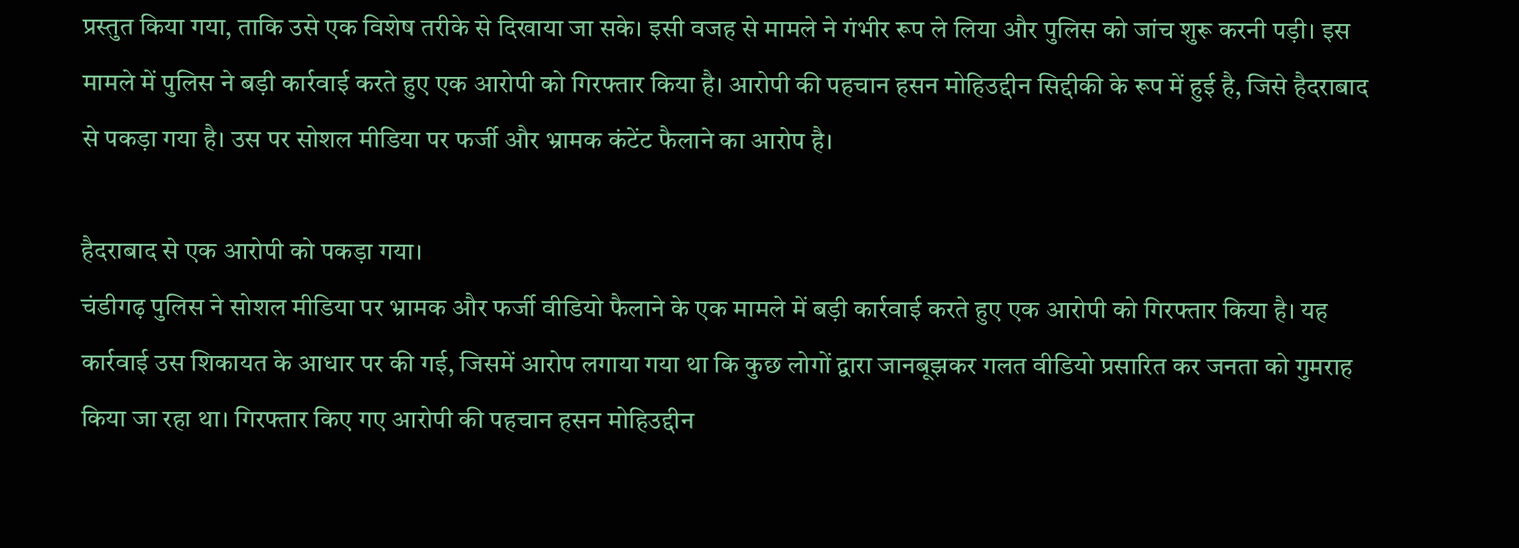प्रस्तुत किया गया, ताकि उसे एक विशेष तरीके से दिखाया जा सके। इसी वजह से मामले ने गंभीर रूप ले लिया और पुलिस को जांच शुरू करनी पड़ी। इस मामले में पुलिस ने बड़ी कार्रवाई करते हुए एक आरोपी को गिरफ्तार किया है। आरोपी की पहचान हसन मोहिउद्दीन सिद्दीकी के रूप में हुई है, जिसे हैदराबाद से पकड़ा गया है। उस पर सोशल मीडिया पर फर्जी और भ्रामक कंटेंट फैलाने का आरोप है।

हैदराबाद से एक आरोपी को पकड़ा गया।
चंडीगढ़ पुलिस ने सोशल मीडिया पर भ्रामक और फर्जी वीडियो फैलाने के एक मामले में बड़ी कार्रवाई करते हुए एक आरोपी को गिरफ्तार किया है। यह कार्रवाई उस शिकायत के आधार पर की गई, जिसमें आरोप लगाया गया था कि कुछ लोगों द्वारा जानबूझकर गलत वीडियो प्रसारित कर जनता को गुमराह किया जा रहा था। गिरफ्तार किए गए आरोपी की पहचान हसन मोहिउद्दीन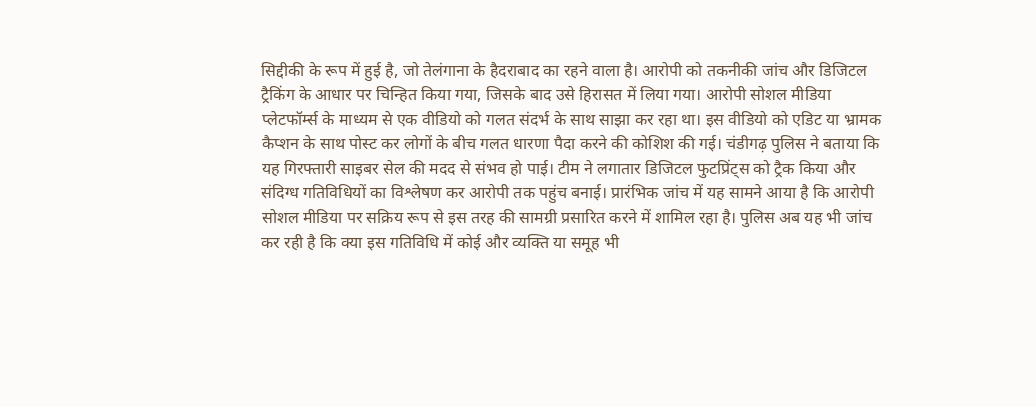सिद्दीकी के रूप में हुई है, जो तेलंगाना के हैदराबाद का रहने वाला है। आरोपी को तकनीकी जांच और डिजिटल ट्रैकिंग के आधार पर चिन्हित किया गया, जिसके बाद उसे हिरासत में लिया गया। आरोपी सोशल मीडिया प्लेटफॉर्म्स के माध्यम से एक वीडियो को गलत संदर्भ के साथ साझा कर रहा था। इस वीडियो को एडिट या भ्रामक कैप्शन के साथ पोस्ट कर लोगों के बीच गलत धारणा पैदा करने की कोशिश की गई। चंडीगढ़ पुलिस ने बताया कि यह गिरफ्तारी साइबर सेल की मदद से संभव हो पाई। टीम ने लगातार डिजिटल फुटप्रिंट्स को ट्रैक किया और संदिग्ध गतिविधियों का विश्लेषण कर आरोपी तक पहुंच बनाई। प्रारंभिक जांच में यह सामने आया है कि आरोपी सोशल मीडिया पर सक्रिय रूप से इस तरह की सामग्री प्रसारित करने में शामिल रहा है। पुलिस अब यह भी जांच कर रही है कि क्या इस गतिविधि में कोई और व्यक्ति या समूह भी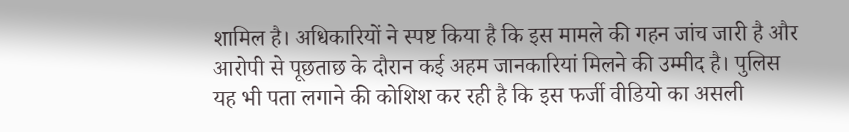शामिल है। अधिकारियों ने स्पष्ट किया है कि इस मामले की गहन जांच जारी है और आरोपी से पूछताछ के दौरान कई अहम जानकारियां मिलने की उम्मीद है। पुलिस यह भी पता लगाने की कोशिश कर रही है कि इस फर्जी वीडियो का असली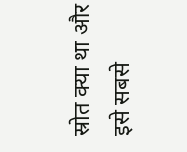स्रोत क्या था और इसे सबसे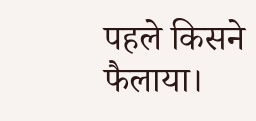पहले किसने फैलाया।